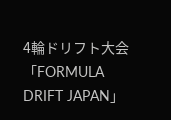4輪ドリフト大会「FORMULA DRIFT JAPAN」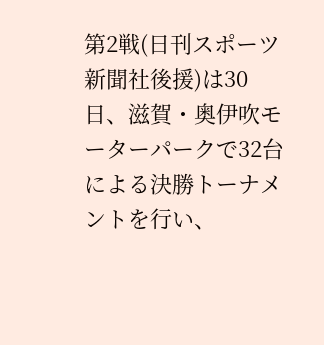第2戦(日刊スポーツ新聞社後援)は30日、滋賀・奥伊吹モーターパークで32台による決勝トーナメントを行い、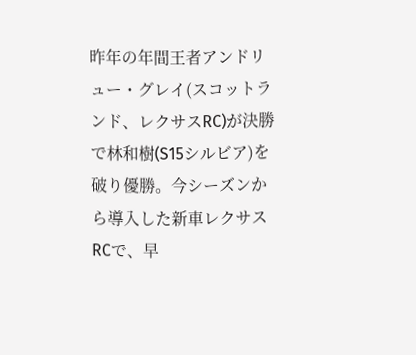昨年の年間王者アンドリュー・グレイ(スコットランド、レクサスRC)が決勝で林和樹(S15シルビア)を破り優勝。今シーズンから導入した新車レクサスRCで、早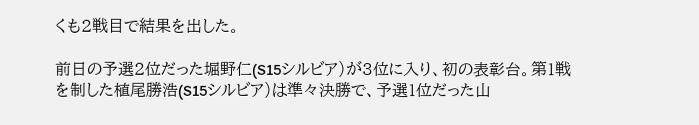くも2戦目で結果を出した。

前日の予選2位だった堀野仁(S15シルビア)が3位に入り、初の表彰台。第1戦を制した植尾勝浩(S15シルビア)は準々決勝で、予選1位だった山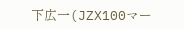下広一(JZX100マー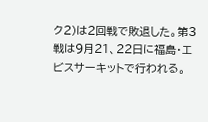ク2)は2回戦で敗退した。第3戦は9月21、22日に福島・エビスサーキットで行われる。